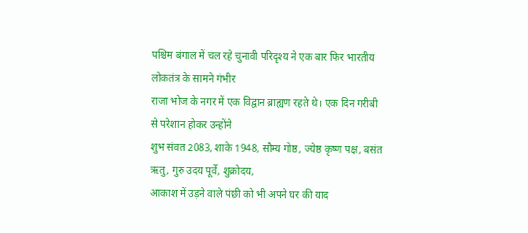पश्चिम बंगाल में चल रहे चुनावी परिदृश्य ने एक बार फिर भारतीय लोकतंत्र के सामने गंभीर
राजा भोज के नगर में एक विद्वान ब्राह्यण रहते थे। एक दिन गरीबी से परेशान होकर उन्होंने
शुभ संवत 2083, शाके 1948, सौम्य गोष्ठ, ज्येष्ठ कृष्ण पक्ष, बसंत ऋतु, गुरु उदय पूर्वे, शुक्रोदय,
आकाश में उड़ने वाले पंछी को भी अपने घर की याद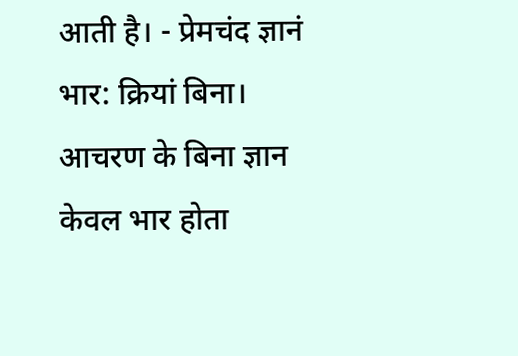आती है। - प्रेमचंद ज्ञानं भार: क्रियां बिना। आचरण के बिना ज्ञान केवल भार होता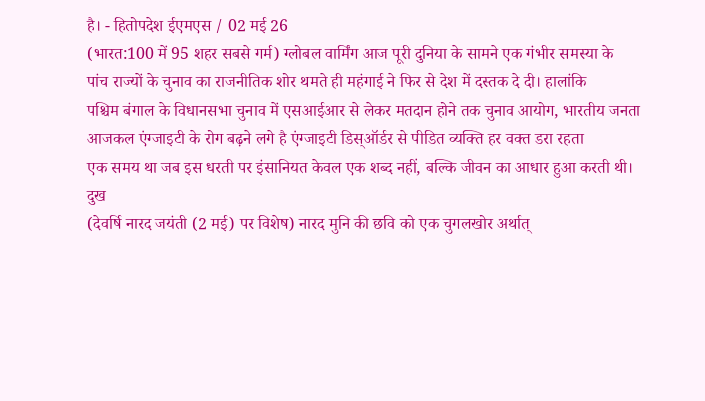है। - हितोपदेश ईएमएस / 02 मई 26
(भारत:100 में 95 शहर सबसे गर्म) ग्लोबल वार्मिंग आज पूरी दुनिया के सामने एक गंभीर समस्या के
पांच राज्यों के चुनाव का राजनीतिक शोर थमते ही महंगाई ने फिर से देश में दस्तक दे दी। हालांकि
पश्चिम बंगाल के विधानसभा चुनाव में एसआईआर से लेकर मतदान होने तक चुनाव आयोग, भारतीय जनता
आजकल एंग्जाइटी के रोग बढ़ने लगे है एंग्जाइटी डिस्ऑर्डर से पीडित व्यक्ति हर वक्त डरा रहता
एक समय था जब इस धरती पर इंसानियत केवल एक शब्द नहीं, बल्कि जीवन का आधार हुआ करती थी। दुख
(देवर्षि नारद जयंती (2 मई) पर विशेष) नारद मुनि की छवि को एक चुगलखोर अर्थात्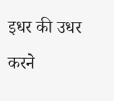इधर की उधर करने